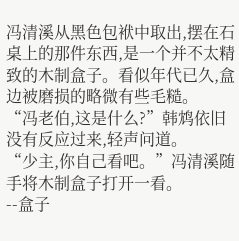冯清溪从黑色包袱中取出,摆在石桌上的那件东西,是一个并不太精致的木制盒子。看似年代已久,盒边被磨损的略微有些毛糙。
“冯老伯,这是什么?”韩鸩依旧没有反应过来,轻声问道。
“少主,你自己看吧。”冯清溪随手将木制盒子打开一看。
--盒子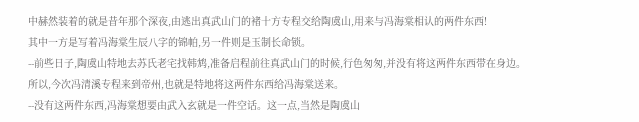中赫然装着的就是昔年那个深夜,由逃出真武山门的褚十方专程交给陶虞山,用来与冯海棠相认的两件东西!
其中一方是写着冯海棠生辰八字的锦帕,另一件则是玉制长命锁。
--前些日子,陶虞山特地去苏氏老宅找韩鸩,准备启程前往真武山门的时候,行色匆匆,并没有将这两件东西带在身边。
所以,今次冯清溪专程来到帝州,也就是特地将这两件东西给冯海棠送来。
--没有这两件东西,冯海棠想要由武入玄就是一件空话。这一点,当然是陶虞山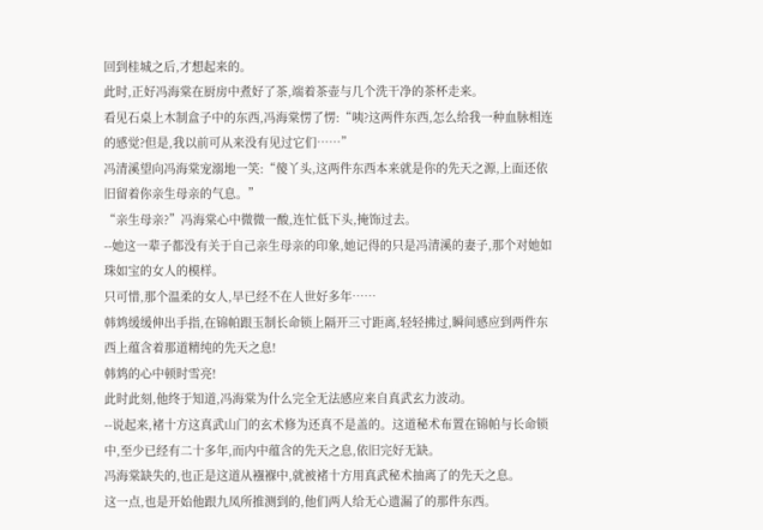回到桂城之后,才想起来的。
此时,正好冯海棠在厨房中煮好了茶,端着茶壶与几个洗干净的茶杯走来。
看见石桌上木制盒子中的东西,冯海棠愣了愣:“咦?这两件东西,怎么给我一种血脉相连的感觉?但是,我以前可从来没有见过它们……”
冯清溪望向冯海棠宠溺地一笑:“傻丫头,这两件东西本来就是你的先天之源,上面还依旧留着你亲生母亲的气息。”
“亲生母亲?”冯海棠心中微微一酸,连忙低下头,掩饰过去。
--她这一辈子都没有关于自己亲生母亲的印象,她记得的只是冯清溪的妻子,那个对她如珠如宝的女人的模样。
只可惜,那个温柔的女人,早已经不在人世好多年……
韩鸩缓缓伸出手指,在锦帕跟玉制长命锁上隔开三寸距离,轻轻拂过,瞬间感应到两件东西上蕴含着那道精纯的先天之息!
韩鸩的心中顿时雪亮!
此时此刻,他终于知道,冯海棠为什么完全无法感应来自真武玄力波动。
--说起来,褚十方这真武山门的玄术修为还真不是盖的。这道秘术布置在锦帕与长命锁中,至少已经有二十多年,而内中蕴含的先天之息,依旧完好无缺。
冯海棠缺失的,也正是这道从襁褓中,就被褚十方用真武秘术抽离了的先天之息。
这一点,也是开始他跟九凤所推测到的,他们两人给无心遗漏了的那件东西。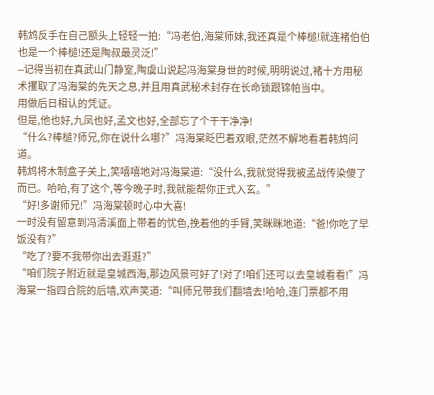韩鸩反手在自己额头上轻轻一拍:“冯老伯,海棠师妹,我还真是个棒槌!就连褚伯伯也是一个棒槌!还是陶叔最灵泛!”
--记得当初在真武山门静室,陶虞山说起冯海棠身世的时候,明明说过,褚十方用秘术攫取了冯海棠的先天之息,并且用真武秘术封存在长命锁跟锦帕当中。
用做后日相认的凭证。
但是,他也好,九凤也好,孟文也好,全部忘了个干干净净!
“什么?棒槌?师兄,你在说什么哪?”冯海棠眨巴着双眼,茫然不解地看着韩鸩问道。
韩鸩将木制盒子关上,笑嘻嘻地对冯海棠道:“没什么,我就觉得我被孟战传染傻了而已。哈哈,有了这个,等今晚子时,我就能帮你正式入玄。”
“好!多谢师兄!”冯海棠顿时心中大喜!
一时没有留意到冯清溪面上带着的忧色,挽着他的手臂,笑眯眯地道:“爸!你吃了早饭没有?”
“吃了?要不我带你出去逛逛?”
“咱们院子附近就是皇城西海,那边风景可好了!对了!咱们还可以去皇城看看!”冯海棠一指四合院的后墙,欢声笑道:“叫师兄带我们翻墙去!哈哈,连门票都不用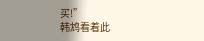买!”
韩鸩看着此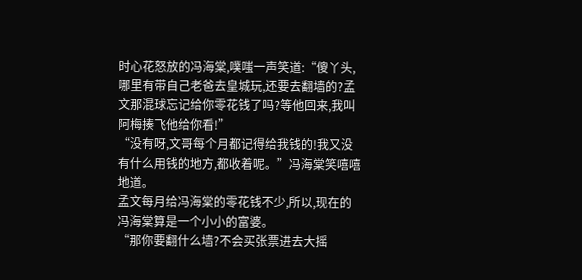时心花怒放的冯海棠,噗嗤一声笑道:“傻丫头,哪里有带自己老爸去皇城玩,还要去翻墙的?孟文那混球忘记给你零花钱了吗?等他回来,我叫阿梅揍飞他给你看!”
“没有呀,文哥每个月都记得给我钱的!我又没有什么用钱的地方,都收着呢。”冯海棠笑嘻嘻地道。
孟文每月给冯海棠的零花钱不少,所以,现在的冯海棠算是一个小小的富婆。
“那你要翻什么墙?不会买张票进去大摇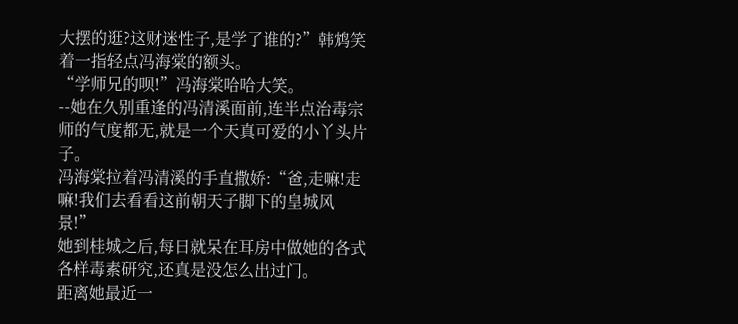大摆的逛?这财迷性子,是学了谁的?”韩鸩笑着一指轻点冯海棠的额头。
“学师兄的呗!”冯海棠哈哈大笑。
--她在久别重逢的冯清溪面前,连半点治毒宗师的气度都无,就是一个天真可爱的小丫头片子。
冯海棠拉着冯清溪的手直撒娇:“爸,走嘛!走嘛!我们去看看这前朝天子脚下的皇城风景!”
她到桂城之后,每日就呆在耳房中做她的各式各样毒素研究,还真是没怎么出过门。
距离她最近一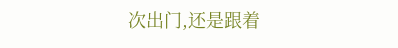次出门,还是跟着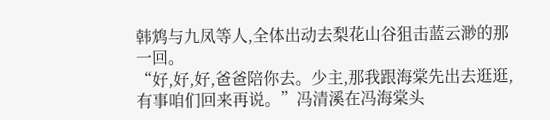韩鸩与九凤等人,全体出动去梨花山谷狙击蓝云渺的那一回。
“好,好,好,爸爸陪你去。少主,那我跟海棠先出去逛逛,有事咱们回来再说。”冯清溪在冯海棠头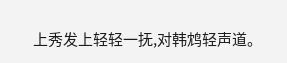上秀发上轻轻一抚,对韩鸩轻声道。